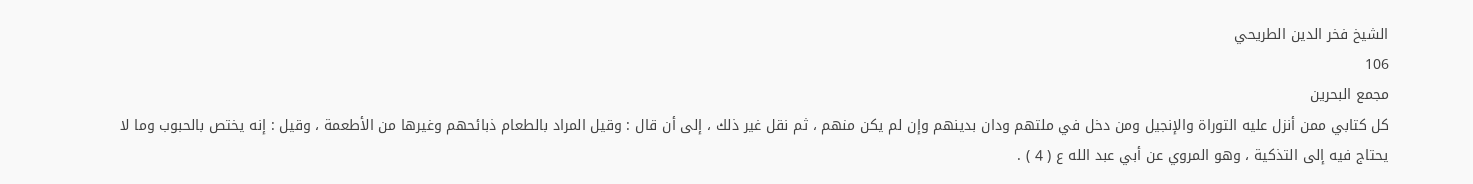الشيخ فخر الدين الطريحي
106
مجمع البحرين
كل كتابي ممن أنزل عليه التوراة والإنجيل ومن دخل في ملتهم ودان بدينهم وإن لم يكن منهم ، ثم نقل غير ذلك ، إلى أن قال : وقيل المراد بالطعام ذبائحهم وغيرها من الأطعمة ، وقيل : إنه يختص بالحبوب وما لا يحتاج فيه إلى التذكية ، وهو المروي عن أبي عبد الله ع ( 4 ) .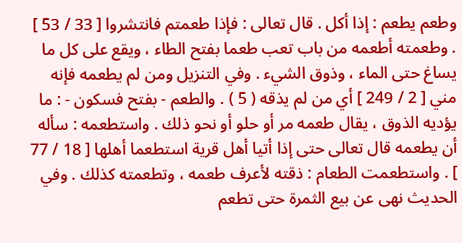وطعم يطعم : إذا أكل . قال تعالى : فإذا طعمتم فانتشروا [ 33 / 53 ] . وطعمته أطعمه من باب تعب طعما بفتح الطاء ، ويقع على كل ما يساغ حتى الماء ، وذوق الشيء . وفي التنزيل ومن لم يطعمه فإنه مني [ 2 / 249 ] أي من لم يذقه ( 5 ) . والطعم - بفتح فسكون - : ما يؤديه الذوق ، يقال طعمه مر أو حلو أو نحو ذلك . واستطعمه : سأله أن يطعمه قال تعالى حتى إذا أتيا أهل قرية استطعما أهلها [ 18 / 77 ] . واستطعمت الطعام : ذقته لأعرف طعمه ، وتطعمته كذلك . وفي الحديث نهى عن بيع الثمرة حتى تطعم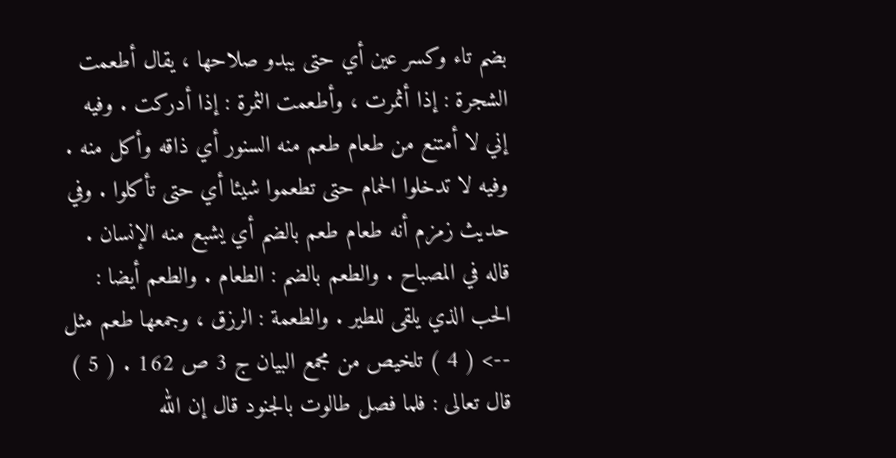بضم تاء وكسر عين أي حتى يبدو صلاحها ، يقال أطعمت الشجرة : إذا أثمرت ، وأطعمت الثمرة : إذا أدركت . وفيه إني لا أمتنع من طعام طعم منه السنور أي ذاقه وأكل منه . وفيه لا تدخلوا الحمام حتى تطعموا شيئا أي حتى تأكلوا . وفي حديث زمزم أنه طعام طعم بالضم أي يشبع منه الإنسان . قاله في المصباح . والطعم بالضم : الطعام . والطعم أيضا : الحب الذي يلقى للطير . والطعمة : الرزق ، وجمعها طعم مثل
--> ( 4 ) تلخيص من مجمع البيان ج 3 ص 162 . ( 5 ) قال تعالى : فلما فصل طالوت بالجنود قال إن الله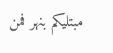مبتليكم بنهر فمن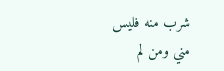شرب منه فليس مني ومن لم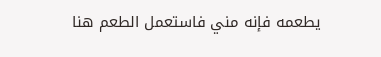يطعمه فإنه مني فاستعمل الطعم هنا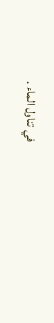في تناول الماء .